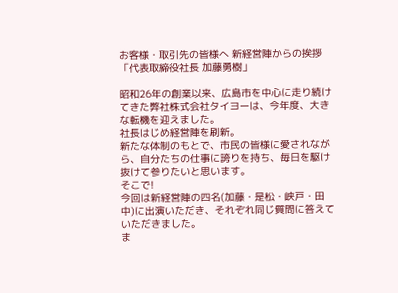お客様・取引先の皆様へ 新経営陣からの挨拶「代表取締役社長 加藤勇樹」

昭和26年の創業以来、広島市を中心に走り続けてきた弊社株式会社タイヨーは、今年度、大きな転機を迎えました。
社長はじめ経営陣を刷新。
新たな体制のもとで、市民の皆様に愛されながら、自分たちの仕事に誇りを持ち、毎日を駆け抜けて参りたいと思います。
そこで!
今回は新経営陣の四名(加藤・是松・峡戸・田中)に出演いただき、それぞれ同じ質問に答えていただきました。
ま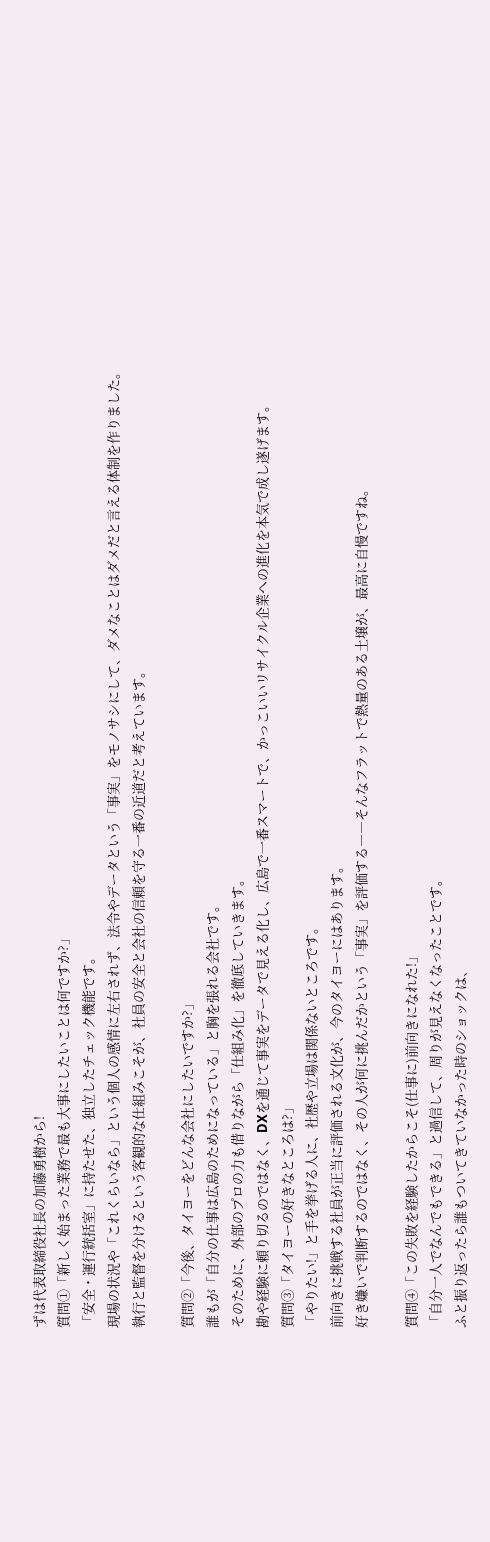ずは代表取締役社長の加藤勇樹から!
質問①「新しく始まった業務で最も大事にしたいことは何ですか?」
「安全・運行統括室」に持たせた、独立したチェック機能です。
現場の状況や「これくらいなら」という個人の感情に左右されず、法令やデータという「事実」をモノサシにして、ダメなことはダメだと言える体制を作りました。
執行と監督を分けるという客観的な仕組みこそが、社員の安全と会社の信頼を守る一番の近道だと考えています。

質問②「今後、タイヨーをどんな会社にしたいですか?」
誰もが「自分の仕事は広島のためになっている」と胸を張れる会社です。
そのために、外部のプロの力も借りながら「仕組み化」を徹底していきます。
勘や経験に頼り切るのではなく、DXを通じて事実をデータで見える化し、広島で一番スマートで、かっこいいリサイクル企業への進化を本気で成し遂げます。
質問③「タイヨーの好きなところは?」
「やりたい!」と手を挙げる人に、社歴や立場は関係ないところです。
前向きに挑戦する社員が正当に評価される文化が、今のタイヨーにはあります。
好き嫌いで判断するのではなく、その人が何に挑んだかという「事実」を評価する――そんなフラットで熱量のある土壌が、最高に自慢ですね。

質問④「この失敗を経験したからこそ(仕事に)前向きになれた!」
「自分一人でなんでもできる」と過信して、周りが見えなくなったことです。
ふと振り返ったら誰もついてきていなかった時のショックは、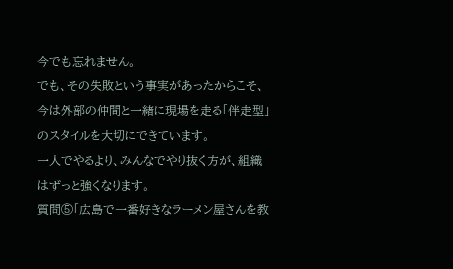今でも忘れません。
でも、その失敗という事実があったからこそ、今は外部の仲間と一緒に現場を走る「伴走型」のスタイルを大切にできています。
一人でやるより、みんなでやり抜く方が、組織はずっと強くなります。
質問⑤「広島で一番好きなラーメン屋さんを教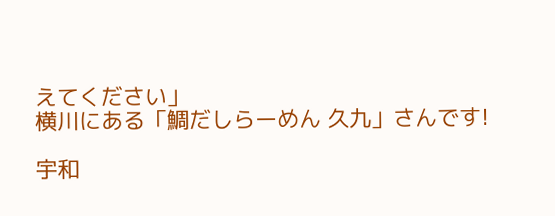えてください」
横川にある「鯛だしらーめん 久九」さんです!

宇和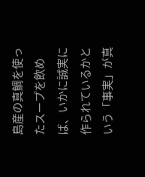島産の真鯛を使ったスープを飲めば、いかに誠実に作られているかという「事実」が真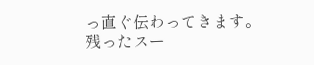っ直ぐ伝わってきます。
残ったスー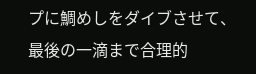プに鯛めしをダイブさせて、最後の一滴まで合理的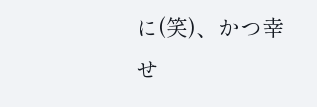に(笑)、かつ幸せ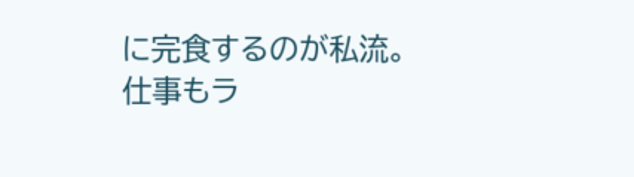に完食するのが私流。
仕事もラ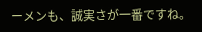ーメンも、誠実さが一番ですね。